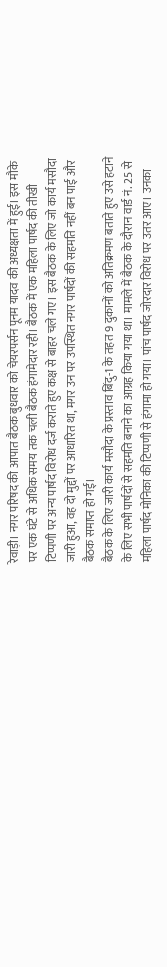रेवाड़ी। नगर परिषद की आपात बैठक बुधवार को चेयरपर्सन पूनम यादव की अध्यक्षता में हुई। इस मौके पर एक घंटे से अधिक समय तक चली बैठक हंगामेदार रही। बैठक में एक महिला पार्षद की तीखी टिप्पणी पर अन्य पार्षद विरोध दर्ज कराते हुए कक्ष से बाहर चले गए। इस बैठक के लिए जो कार्य मसौदा जारी हुआ, वह दो मुद्दों पर आधारित था, मगर उन पर उपस्थित नगर पार्षदों की सहमति नहीं बन पाई और बैठक समाप्त हो गई।
बैठक के लिए जारी कार्य मसौदा के प्रस्ताव बिंदु-1 के तहत 9 दुकानों को अतिक्रमण बताते हुए उसे हटाने के लिए सभी पार्षदों से सहमति बनाने का आग्रह किया गया था। मामले में बैठक के दौरान वार्ड नं. 25 से महिला पार्षद मोनिका की टिप्पणी से हंगामा हो गया। पांच पार्षद जोरदार विरोध पर उतर आए। उनका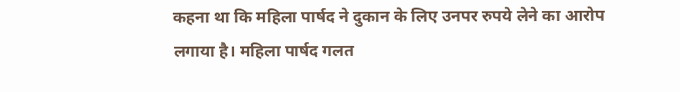कहना था कि महिला पार्षद ने दुकान के लिए उनपर रुपये लेने का आरोप लगाया है। महिला पार्षद गलत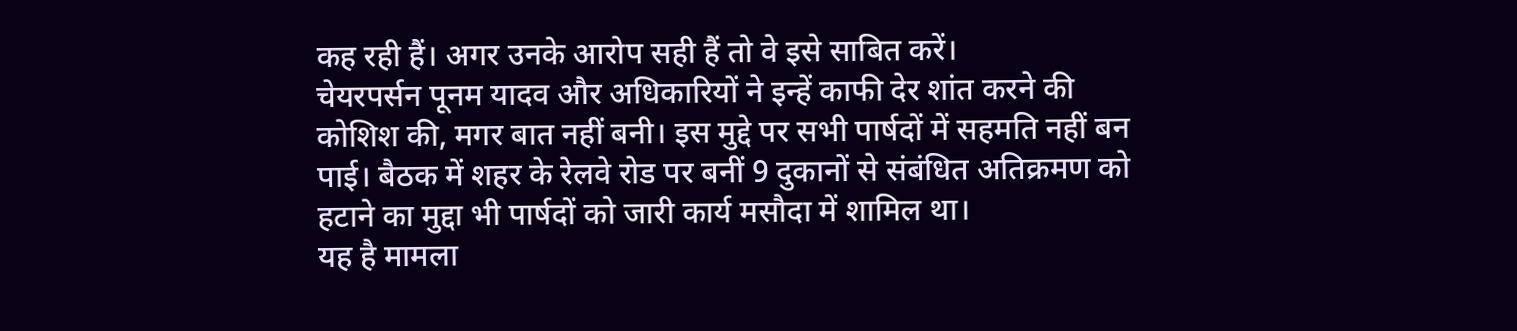कह रही हैं। अगर उनके आरोप सही हैं तो वे इसे साबित करें।
चेयरपर्सन पूनम यादव और अधिकारियों ने इन्हें काफी देर शांत करने की कोशिश की, मगर बात नहीं बनी। इस मुद्दे पर सभी पार्षदों में सहमति नहीं बन पाई। बैठक में शहर के रेलवे रोड पर बनीं 9 दुकानों से संबंधित अतिक्रमण को हटाने का मुद्दा भी पार्षदों को जारी कार्य मसौदा में शामिल था।
यह है मामला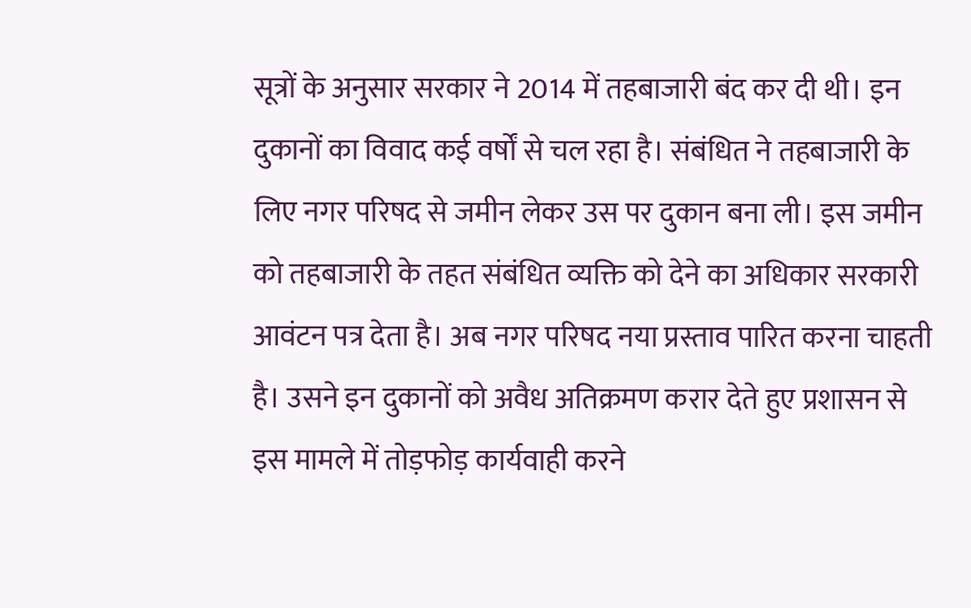सूत्रों के अनुसार सरकार ने 2014 में तहबाजारी बंद कर दी थी। इन दुकानों का विवाद कई वर्षों से चल रहा है। संबंधित ने तहबाजारी के लिए नगर परिषद से जमीन लेकर उस पर दुकान बना ली। इस जमीन को तहबाजारी के तहत संबंधित व्यक्ति को देने का अधिकार सरकारी आवंटन पत्र देता है। अब नगर परिषद नया प्रस्ताव पारित करना चाहती है। उसने इन दुकानों को अवैध अतिक्रमण करार देते हुए प्रशासन से इस मामले में तोड़फोड़ कार्यवाही करने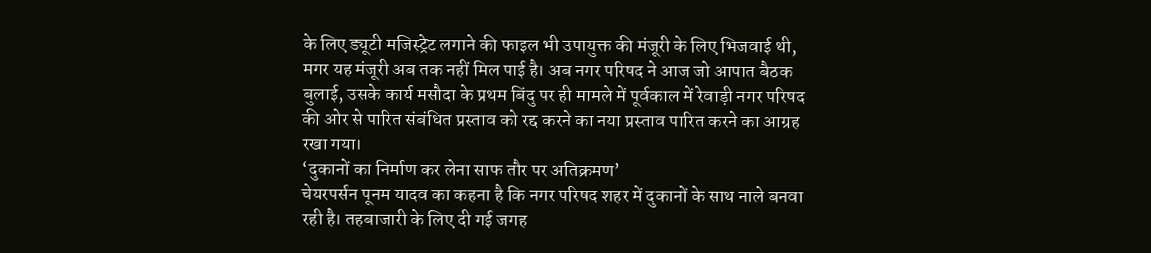के लिए ड्यूटी मजिस्ट्रेट लगाने की फाइल भी उपायुक्त की मंजूरी के लिए भिजवाई थी, मगर यह मंजूरी अब तक नहीं मिल पाई है। अब नगर परिषद ने आज जो आपात बैठक बुलाई, उसके कार्य मसौदा के प्रथम बिंदु पर ही मामले में पूर्वकाल में रेवाड़ी नगर परिषद की ओर से पारित संबंधित प्रस्ताव को रद्द करने का नया प्रस्ताव पारित करने का आग्रह रखा गया।
‘दुकानों का निर्माण कर लेना साफ तौर पर अतिक्रमण’
चेयरपर्सन पूनम यादव का कहना है कि नगर परिषद शहर में दुकानों के साथ नाले बनवा रही है। तहबाजारी के लिए दी गई जगह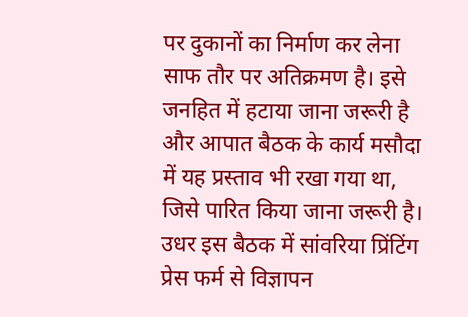पर दुकानों का निर्माण कर लेना साफ तौर पर अतिक्रमण है। इसे जनहित में हटाया जाना जरूरी है और आपात बैठक के कार्य मसौदा में यह प्रस्ताव भी रखा गया था, जिसे पारित किया जाना जरूरी है। उधर इस बैठक में सांवरिया प्रिंटिंग प्रेस फर्म से विज्ञापन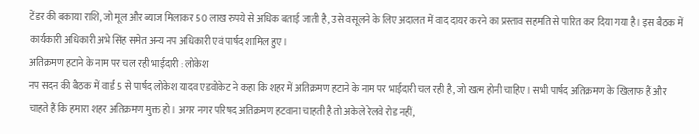टेंडर की बकाया राशि, जो मूल और ब्याज मिलाकर 50 लाख रुपये से अधिक बताई जाती है, उसे वसूलने के लिए अदालत में वाद दायर करने का प्रस्ताव सहमति से पारित कर दिया गया है। इस बैठक में कार्यकारी अधिकारी अभे सिंह समेत अन्य नप अधिकारी एवं पार्षद शामिल हुए।
अतिक्रमण हटाने के नाम पर चल रही भाईदारी : लोकेश
नप सदन की बैठक में वार्ड 5 से पार्षद लोकेश यादव एडवोकेट ने कहा कि शहर में अतिक्रमण हटाने के नाम पर भाईदारी चल रही है, जो खत्म होनी चाहिए। सभी पार्षद अतिक्रमण के खिलाफ हैं और चाहते हैं कि हमारा शहर अतिक्रमण मुक्त हो। अगर नगर परिषद अतिक्रमण हटवाना चाहती है तो अकेले रेलवे रोड नहीं,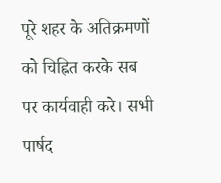पूरे शहर के अतिक्रमणों को चिह्नित करके सब पर कार्यवाही करे। सभी पार्षद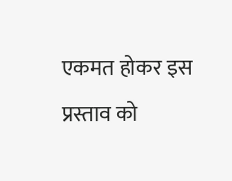एकमत होकर इस प्रस्ताव को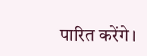पारित करेंगे।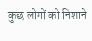कुछ लोगों को निशाने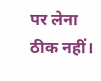पर लेना ठीक नहीं।